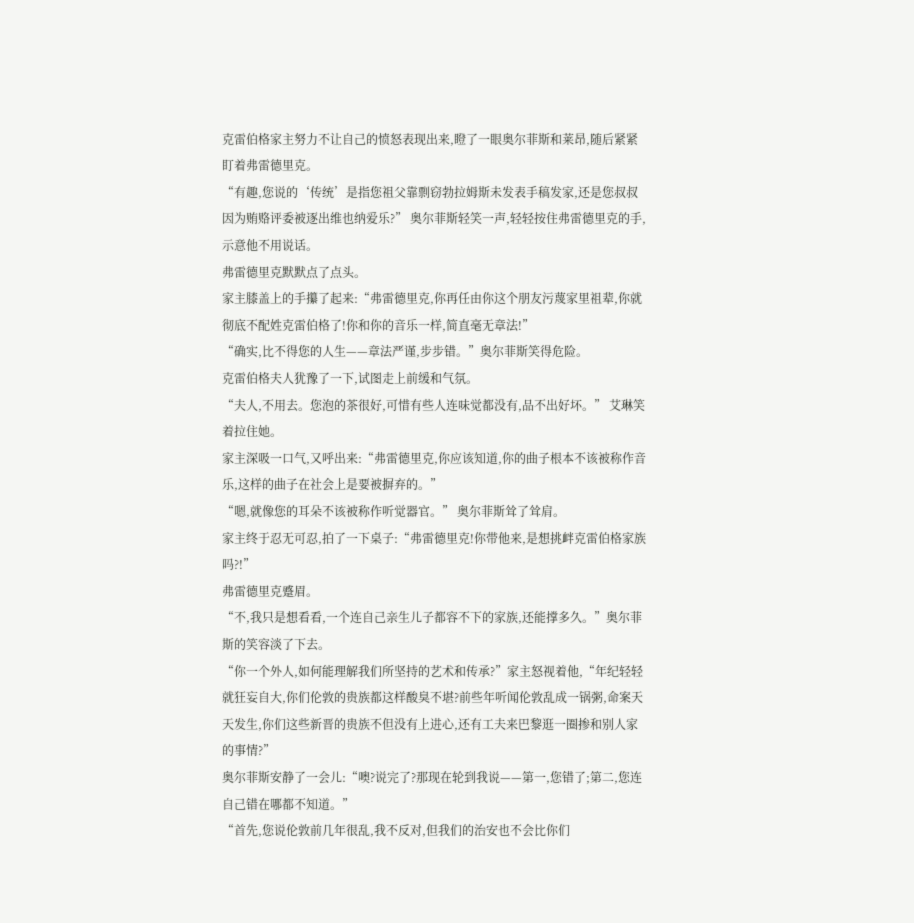克雷伯格家主努力不让自己的愤怒表现出来,瞪了一眼奥尔菲斯和莱昂,随后紧紧盯着弗雷德里克。
“有趣,您说的‘传统’是指您祖父靠剽窃勃拉姆斯未发表手稿发家,还是您叔叔因为贿赂评委被逐出维也纳爱乐?” 奥尔菲斯轻笑一声,轻轻按住弗雷德里克的手,示意他不用说话。
弗雷德里克默默点了点头。
家主膝盖上的手攥了起来:“弗雷德里克,你再任由你这个朋友污蔑家里祖辈,你就彻底不配姓克雷伯格了!你和你的音乐一样,简直毫无章法!”
“确实,比不得您的人生——章法严谨,步步错。”奥尔菲斯笑得危险。
克雷伯格夫人犹豫了一下,试图走上前缓和气氛。
“夫人,不用去。您泡的茶很好,可惜有些人连味觉都没有,品不出好坏。” 艾琳笑着拉住她。
家主深吸一口气,又呼出来:“弗雷德里克,你应该知道,你的曲子根本不该被称作音乐,这样的曲子在社会上是要被摒弃的。”
“嗯,就像您的耳朵不该被称作听觉器官。” 奥尔菲斯耸了耸肩。
家主终于忍无可忍,拍了一下桌子:“弗雷德里克!你带他来,是想挑衅克雷伯格家族吗?!”
弗雷德里克蹙眉。
“不,我只是想看看,一个连自己亲生儿子都容不下的家族,还能撑多久。”奥尔菲斯的笑容淡了下去。
“你一个外人,如何能理解我们所坚持的艺术和传承?”家主怒视着他,“年纪轻轻就狂妄自大,你们伦敦的贵族都这样酸臭不堪?前些年听闻伦敦乱成一锅粥,命案天天发生,你们这些新晋的贵族不但没有上进心,还有工夫来巴黎逛一圈掺和别人家的事情?”
奥尔菲斯安静了一会儿:“噢?说完了?那现在轮到我说——第一,您错了;第二,您连自己错在哪都不知道。”
“首先,您说伦敦前几年很乱,我不反对,但我们的治安也不会比你们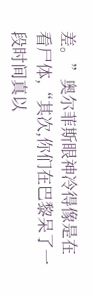差。”奥尔菲斯眼神冷得像是在看尸体,“其次,你们在巴黎呆了一段时间真以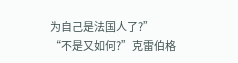为自己是法国人了?”
“不是又如何?”克雷伯格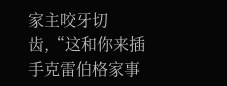家主咬牙切齿,“这和你来插手克雷伯格家事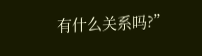有什么关系吗?”